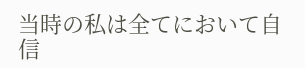当時の私は全てにおいて自信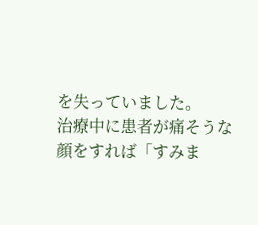を失っていました。
治療中に患者が痛そうな顔をすれば「すみま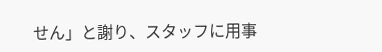せん」と謝り、スタッフに用事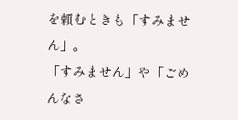を頼むときも「すみません」。
「すみません」や「ごめんなさ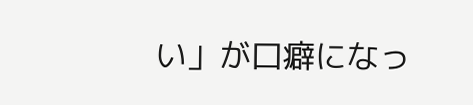い」が口癖になっ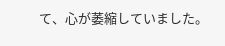て、心が萎縮していました。